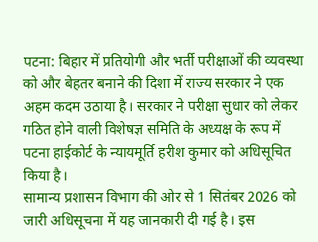पटना: बिहार में प्रतियोगी और भर्ती परीक्षाओं की व्यवस्था को और बेहतर बनाने की दिशा में राज्य सरकार ने एक अहम कदम उठाया है। सरकार ने परीक्षा सुधार को लेकर गठित होने वाली विशेषज्ञ समिति के अध्यक्ष के रूप में पटना हाईकोर्ट के न्यायमूर्ति हरीश कुमार को अधिसूचित किया है।
सामान्य प्रशासन विभाग की ओर से 1 सितंबर 2026 को जारी अधिसूचना में यह जानकारी दी गई है। इस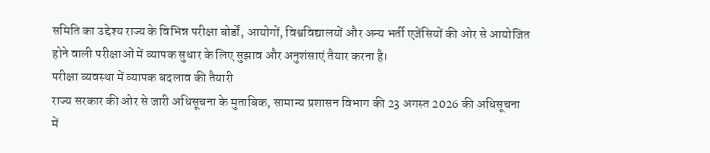समिति का उद्देश्य राज्य के विभिन्न परीक्षा बोर्डों, आयोगों, विश्वविद्यालयों और अन्य भर्ती एजेंसियों की ओर से आयोजित होने वाली परीक्षाओं में व्यापक सुधार के लिए सुझाव और अनुशंसाएं तैयार करना है।
परीक्षा व्यवस्था में व्यापक बदलाव की तैयारी
राज्य सरकार की ओर से जारी अधिसूचना के मुताबिक, सामान्य प्रशासन विभाग की 23 अगस्त 2026 की अधिसूचना में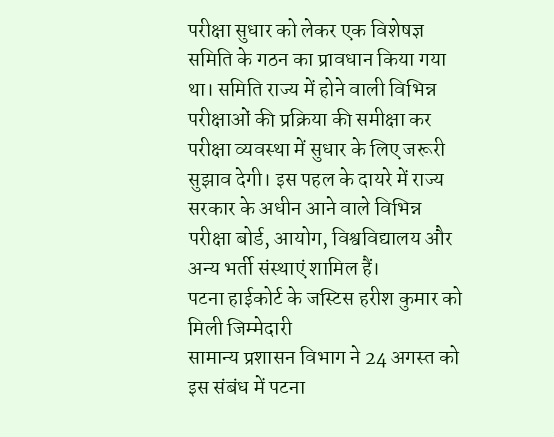परीक्षा सुधार को लेकर एक विशेषज्ञ समिति के गठन का प्रावधान किया गया था। समिति राज्य में होने वाली विभिन्न परीक्षाओं की प्रक्रिया की समीक्षा कर परीक्षा व्यवस्था में सुधार के लिए जरूरी सुझाव देगी। इस पहल के दायरे में राज्य सरकार के अधीन आने वाले विभिन्न परीक्षा बोर्ड, आयोग, विश्वविद्यालय और अन्य भर्ती संस्थाएं शामिल हैं।
पटना हाईकोर्ट के जस्टिस हरीश कुमार को मिली जिम्मेदारी
सामान्य प्रशासन विभाग ने 24 अगस्त को इस संबंध में पटना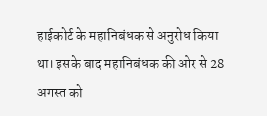हाईकोर्ट के महानिबंधक से अनुरोध किया था। इसके बाद महानिबंधक की ओर से 28 अगस्त को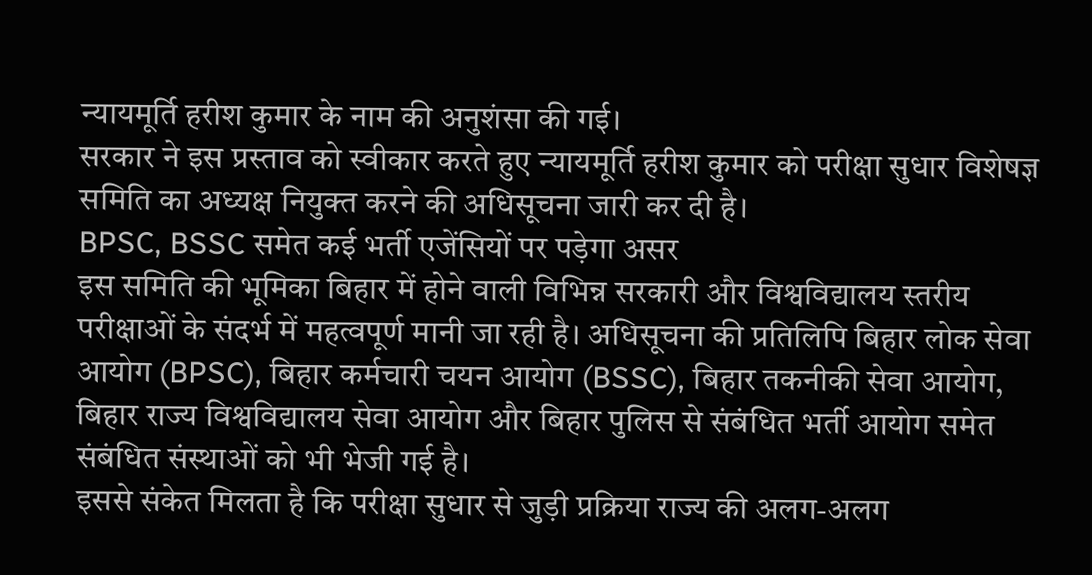न्यायमूर्ति हरीश कुमार के नाम की अनुशंसा की गई।
सरकार ने इस प्रस्ताव को स्वीकार करते हुए न्यायमूर्ति हरीश कुमार को परीक्षा सुधार विशेषज्ञ समिति का अध्यक्ष नियुक्त करने की अधिसूचना जारी कर दी है।
BPSC, BSSC समेत कई भर्ती एजेंसियों पर पड़ेगा असर
इस समिति की भूमिका बिहार में होने वाली विभिन्न सरकारी और विश्वविद्यालय स्तरीय परीक्षाओं के संदर्भ में महत्वपूर्ण मानी जा रही है। अधिसूचना की प्रतिलिपि बिहार लोक सेवा आयोग (BPSC), बिहार कर्मचारी चयन आयोग (BSSC), बिहार तकनीकी सेवा आयोग, बिहार राज्य विश्वविद्यालय सेवा आयोग और बिहार पुलिस से संबंधित भर्ती आयोग समेत संबंधित संस्थाओं को भी भेजी गई है।
इससे संकेत मिलता है कि परीक्षा सुधार से जुड़ी प्रक्रिया राज्य की अलग-अलग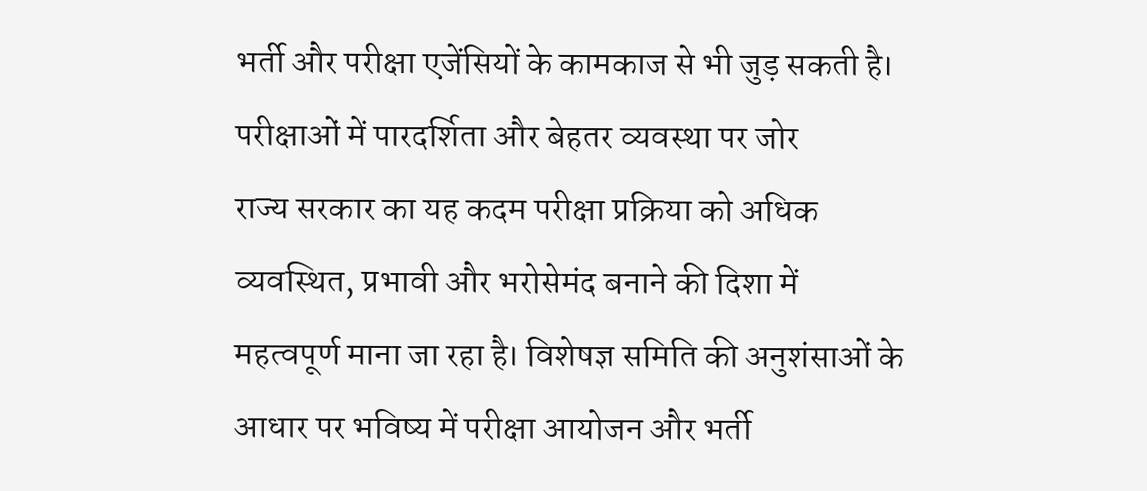भर्ती और परीक्षा एजेंसियों के कामकाज से भी जुड़ सकती है।
परीक्षाओं में पारदर्शिता और बेहतर व्यवस्था पर जोर
राज्य सरकार का यह कदम परीक्षा प्रक्रिया को अधिक व्यवस्थित, प्रभावी और भरोसेमंद बनाने की दिशा में महत्वपूर्ण माना जा रहा है। विशेषज्ञ समिति की अनुशंसाओं के आधार पर भविष्य में परीक्षा आयोजन और भर्ती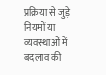प्रक्रिया से जुड़े नियमों या व्यवस्थाओं में बदलाव की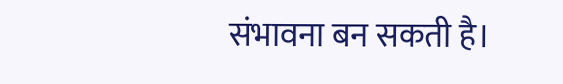संभावना बन सकती है।